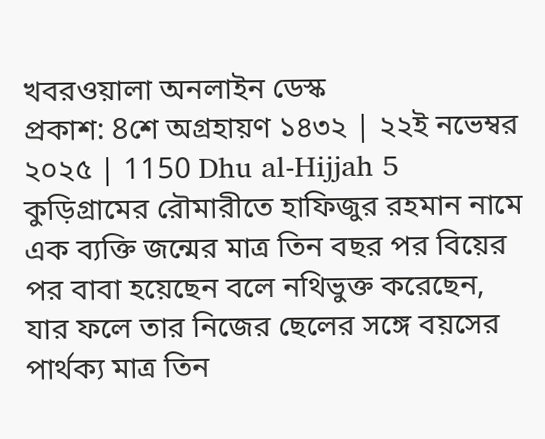খবরওয়ালা অনলাইন ডেস্ক
প্রকাশ: 8শে অগ্রহায়ণ ১৪৩২ | ২২ই নভেম্বর ২০২৫ | 1150 Dhu al-Hijjah 5
কুড়িগ্রামের রৌমারীতে হাফিজুর রহমান নামে এক ব্যক্তি জন্মের মাত্র তিন বছর পর বিয়ের পর বাবা হয়েছেন বলে নথিভুক্ত করেছেন, যার ফলে তার নিজের ছেলের সঙ্গে বয়সের পার্থক্য মাত্র তিন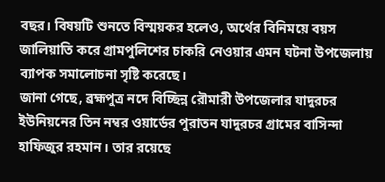বছর। বিষয়টি শুনতে বিস্ময়কর হলেও, অর্থের বিনিময়ে বয়স জালিয়াতি করে গ্রামপুলিশের চাকরি নেওয়ার এমন ঘটনা উপজেলায় ব্যাপক সমালোচনা সৃষ্টি করেছে।
জানা গেছে, ব্রহ্মপুত্র নদে বিচ্ছিন্ন রৌমারী উপজেলার যাদুরচর ইউনিয়নের তিন নম্বর ওয়ার্ডের পুরাতন যাদুরচর গ্রামের বাসিন্দা হাফিজুর রহমান। তার রয়েছে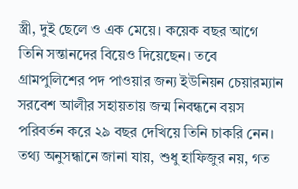স্ত্রী, দুই ছেলে ও এক মেয়ে। কয়েক বছর আগে তিনি সন্তানদের বিয়েও দিয়েছেন। তবে গ্রামপুলিশের পদ পাওয়ার জন্য ইউনিয়ন চেয়ারম্যান সরবেশ আলীর সহায়তায় জন্ম নিবন্ধনে বয়স পরিবর্তন করে ২৯ বছর দেখিয়ে তিনি চাকরি নেন।
তথ্য অনুসন্ধানে জানা যায়, শুধু হাফিজুর নয়, গত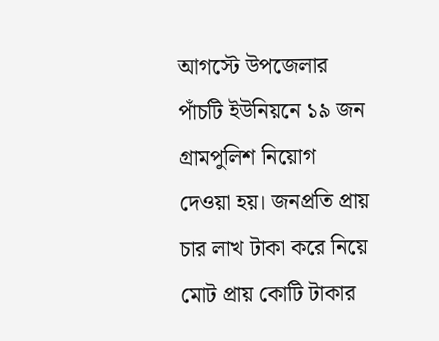আগস্টে উপজেলার পাঁচটি ইউনিয়নে ১৯ জন গ্রামপুলিশ নিয়োগ দেওয়া হয়। জনপ্রতি প্রায় চার লাখ টাকা করে নিয়ে মোট প্রায় কোটি টাকার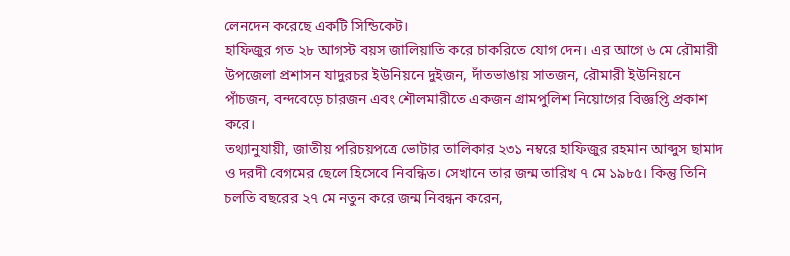লেনদেন করেছে একটি সিন্ডিকেট।
হাফিজুর গত ২৮ আগস্ট বয়স জালিয়াতি করে চাকরিতে যোগ দেন। এর আগে ৬ মে রৌমারী উপজেলা প্রশাসন যাদুরচর ইউনিয়নে দুইজন, দাঁতভাঙায় সাতজন, রৌমারী ইউনিয়নে পাঁচজন, বন্দবেড়ে চারজন এবং শৌলমারীতে একজন গ্রামপুলিশ নিয়োগের বিজ্ঞপ্তি প্রকাশ করে।
তথ্যানুযায়ী, জাতীয় পরিচয়পত্রে ভোটার তালিকার ২৩১ নম্বরে হাফিজুর রহমান আব্দুস ছামাদ ও দরদী বেগমের ছেলে হিসেবে নিবন্ধিত। সেখানে তার জন্ম তারিখ ৭ মে ১৯৮৫। কিন্তু তিনি চলতি বছরের ২৭ মে নতুন করে জন্ম নিবন্ধন করেন,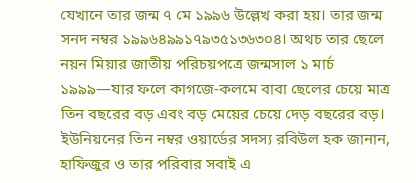যেখানে তার জন্ম ৭ মে ১৯৯৬ উল্লেখ করা হয়। তার জন্ম সনদ নম্বর ১৯৯৬৪৯৯১৭৯৩৫১৩৬৩০৪। অথচ তার ছেলে নয়ন মিয়ার জাতীয় পরিচয়পত্রে জন্মসাল ১ মার্চ ১৯৯৯—যার ফলে কাগজে-কলমে বাবা ছেলের চেয়ে মাত্র তিন বছরের বড় এবং বড় মেয়ের চেয়ে দেড় বছরের বড়।
ইউনিয়নের তিন নম্বর ওয়ার্ডের সদস্য রবিউল হক জানান, হাফিজুর ও তার পরিবার সবাই এ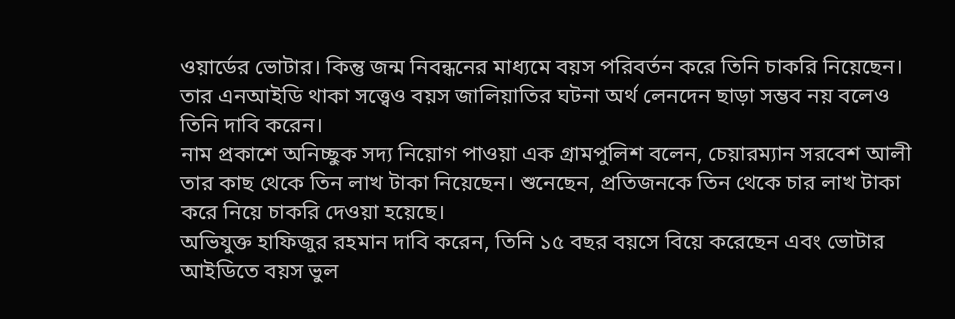ওয়ার্ডের ভোটার। কিন্তু জন্ম নিবন্ধনের মাধ্যমে বয়স পরিবর্তন করে তিনি চাকরি নিয়েছেন। তার এনআইডি থাকা সত্ত্বেও বয়স জালিয়াতির ঘটনা অর্থ লেনদেন ছাড়া সম্ভব নয় বলেও তিনি দাবি করেন।
নাম প্রকাশে অনিচ্ছুক সদ্য নিয়োগ পাওয়া এক গ্রামপুলিশ বলেন, চেয়ারম্যান সরবেশ আলী তার কাছ থেকে তিন লাখ টাকা নিয়েছেন। শুনেছেন, প্রতিজনকে তিন থেকে চার লাখ টাকা করে নিয়ে চাকরি দেওয়া হয়েছে।
অভিযুক্ত হাফিজুর রহমান দাবি করেন, তিনি ১৫ বছর বয়সে বিয়ে করেছেন এবং ভোটার আইডিতে বয়স ভুল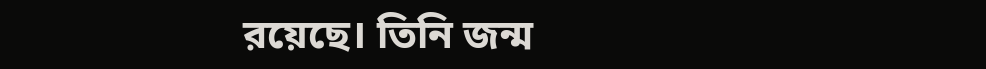রয়েছে। তিনি জন্ম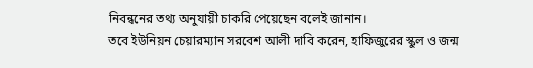নিবন্ধনের তথ্য অনুযায়ী চাকরি পেয়েছেন বলেই জানান।
তবে ইউনিয়ন চেয়ারম্যান সরবেশ আলী দাবি করেন, হাফিজুরের স্কুল ও জন্ম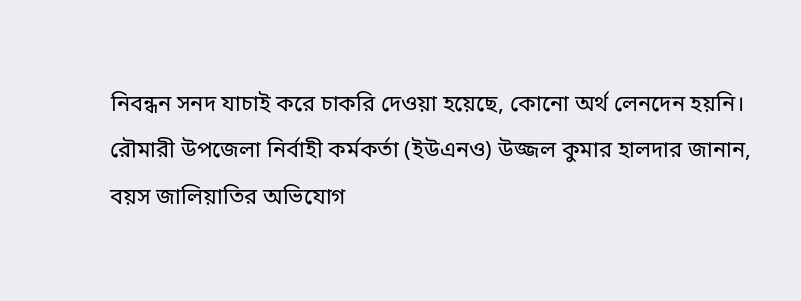নিবন্ধন সনদ যাচাই করে চাকরি দেওয়া হয়েছে, কোনো অর্থ লেনদেন হয়নি।
রৌমারী উপজেলা নির্বাহী কর্মকর্তা (ইউএনও) উজ্জল কুমার হালদার জানান, বয়স জালিয়াতির অভিযোগ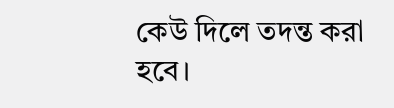কেউ দিলে তদন্ত করা হবে।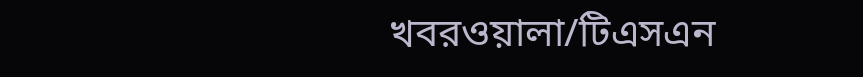খবরওয়ালা/টিএসএন